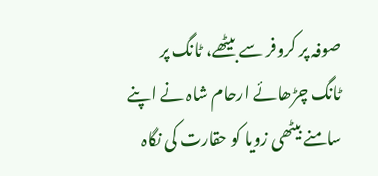صوفہ پر کروفر سے بیٹھے، ٹانگ پر ٹانگ چڑھائے ارحام شاہ نے اپنے سامنے بیٹھی زویا کو حقارت کی نگاہ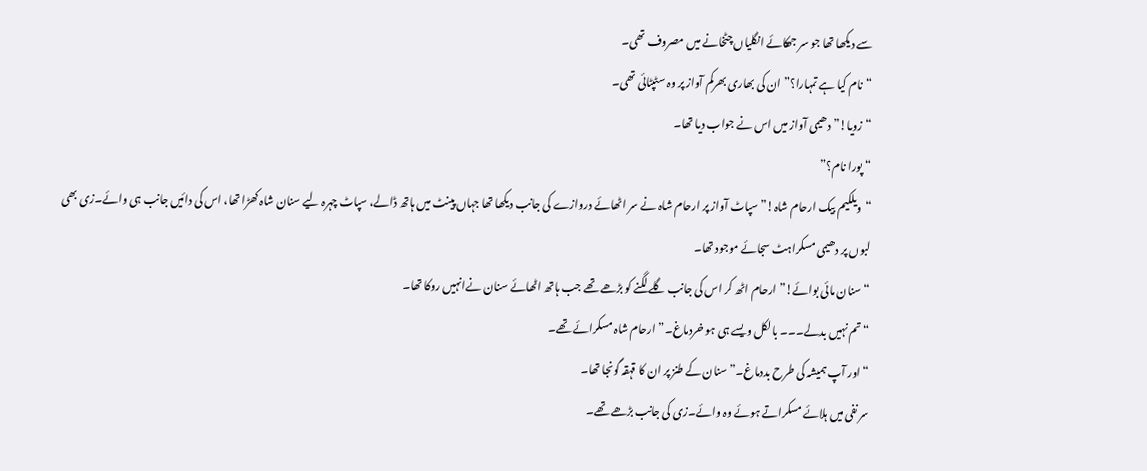سے دیکھا تھا جو سر جھکائے انگلیاں چٹخانے میں مصروف تھی۔
“نام کیا ہے تمہارا؟” ان کی بھاری بھرکم آواز پر وہ سٹپٹائی تھی۔
“زویا!” دھیمی آواز میں اس نے جواب دیا تھا۔
“پورا نام؟”
“ویلکیم بیک ارحام شاہ!” سپاٹ آواز پر ارحام شاہ نے سر اٹھائے دروازے کی جانب دیکھا تھا جہاں پینٹ میں ہاتھ ڈالے، سپاٹ چہرہ لیے سنان شاہ کھڑا تھا، اس کی دائیں جانب ہی وائے۔زی بھی لبوں پر دھیمی مسکراہٹ سجائے موجود تھا۔
“سنان مائی بوائے!” ارحام اٹھ کر اس کی جانب گلے لگنے کو بڑھے تھے جب ہاتھ اٹھائے سنان نےانہیں روکا تھا۔
“تم نہیں بدلے۔۔۔ بالکل ویسے ہی ہو خردماغ۔” ارحام شاہ مسکرائے تھے۔
“اور آپ ہمیشہ کی طرح بددماغ۔” سنان کے طنز پر ان کا قہقہ گونجا تھا۔
سر نفی میں ہلائے مسکراتے ہوئے وہ وائے۔زی کی جانب بڑھے تھے۔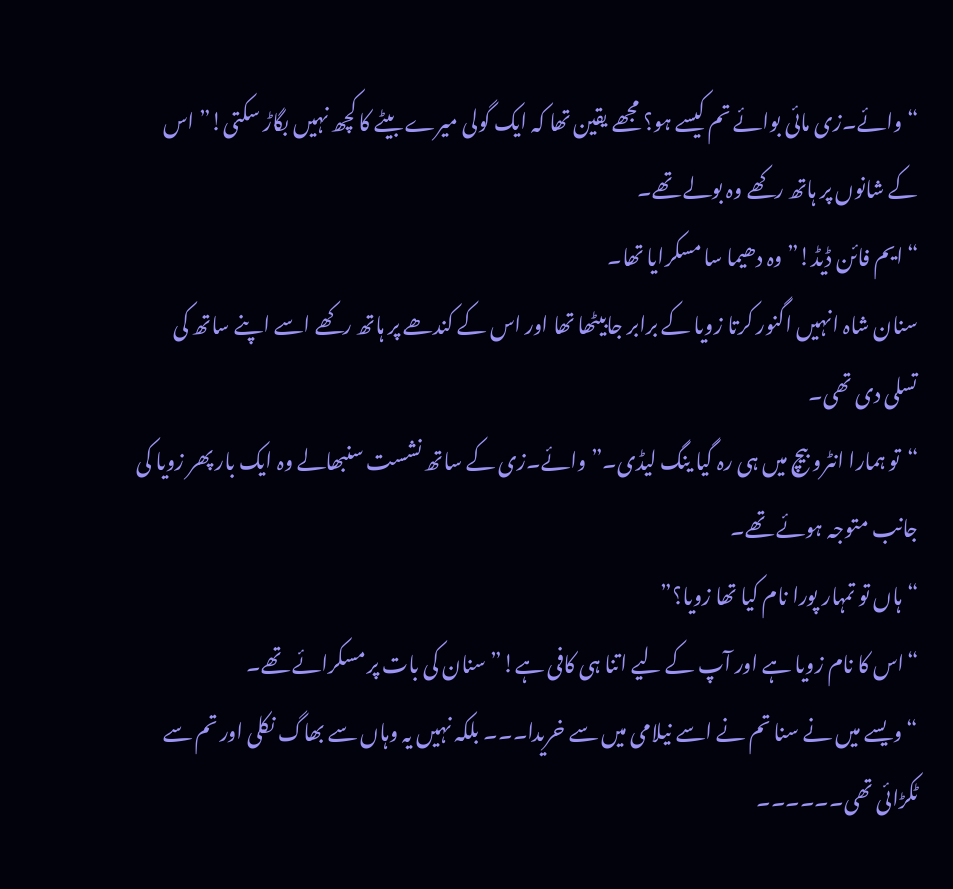“وائے۔زی مائی بوائے تم کیسے ہو؟ مجھے یقین تھا کہ ایک گولی میرے بیٹے کا کچھ نہیں بگاڑ سکتی!” اس کے شانوں پر ہاتھ رکھے وہ بولے تھے۔
“ایم فائن ڈیڈ!” وہ دھیما سا مسکرایا تھا۔
سنان شاہ انہیں اگنور کرتا زویا کے برابر جابیٹھا تھا اور اس کے کندھے پر ہاتھ رکھے اسے اپنے ساتھ کی تسلی دی تھی۔
“تو ہمارا انٹرو بیچ میں ہی رہ گیا ینگ لیڈی۔” وائے۔زی کے ساتھ نشست سنبھالے وہ ایک بار پھر زویا کی جانب متوجہ ہوئے تھے۔
“ہاں تو تمہار پورا نام کیا تھا زویا؟”
“اس کا نام زویا ہے اور آپ کے لیے اتنا ہی کافی ہے!” سنان کی بات پر مسکرائے تھے۔
“ویسے میں نے سنا تم نے اسے نیلامی میں سے خریدا۔۔۔ بلکہ نہیں یہ وہاں سے بھاگ نکلی اور تم سے ٹکڑائی تھی۔۔۔۔۔۔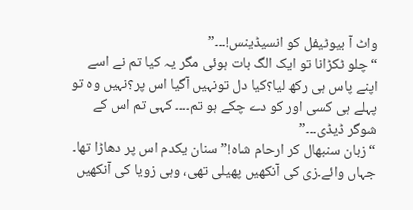واٹ آ بیوٹیفل کو انسیڈینس!۔۔۔”
“چلو ٹکڑانا تو ایک الگ بات ہوئی مگر یہ کیا تم نے اسے اپنے پاس ہی رکھ لیا؟کیا دل تونہیں آگیا اس پر؟نہیں وہ تو پہلے ہی کسی اور کو دے چکے ہو تم۔۔۔۔ کہی تم اس کے شوگر ڈیڈی۔۔۔”
“زبان سنبھال کر ارحام شاہ!” سنان یکدم اس پر دھاڑا تھا۔
جہاں وائے۔زی کی آنکھیں پھیلی تھی، وہی زویا کی آنکھیں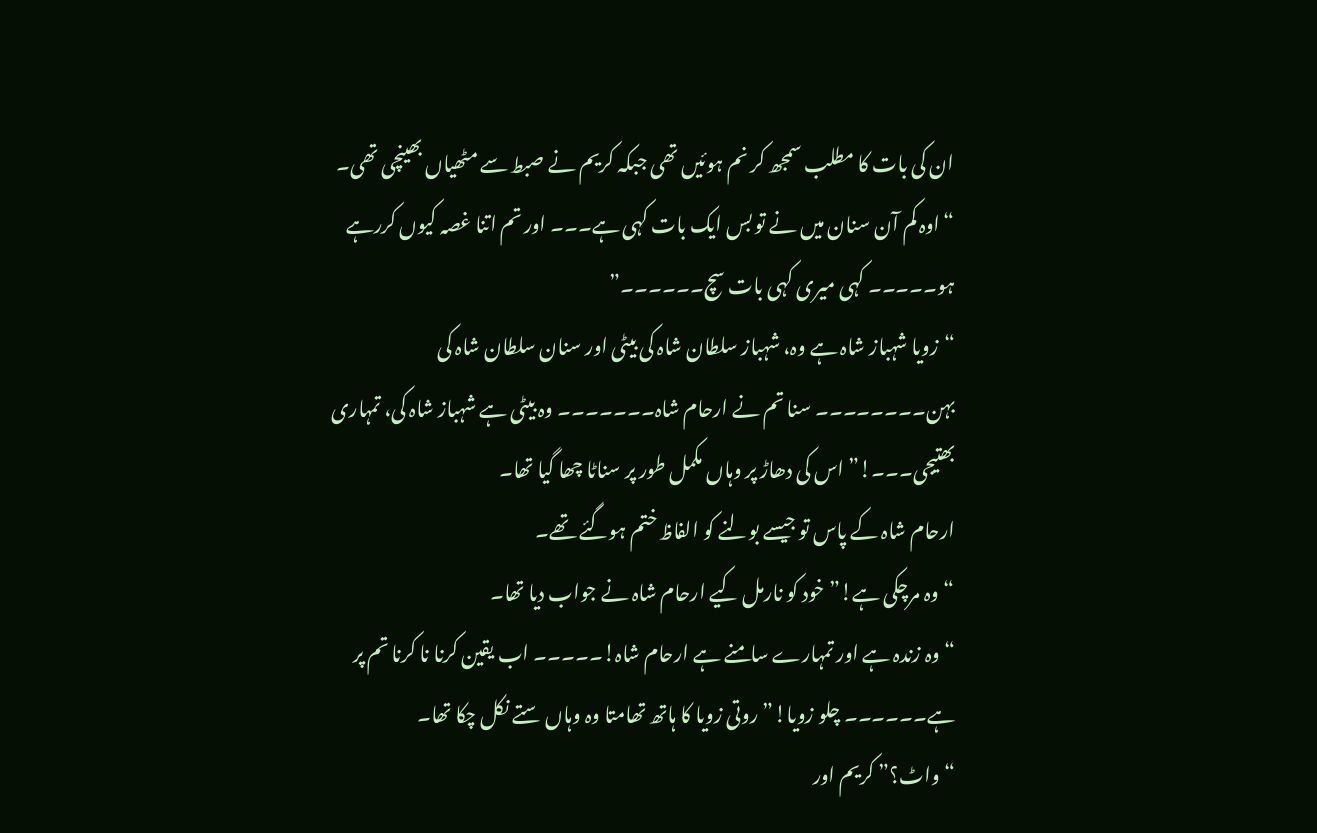ان کی بات کا مطلب سمجھ کر نم ہوئیں تھی جبکہ کریم نے صبط سے مٹھیاں بھینچی تھی۔
“اوہ کم آن سنان میں نے تو بس ایک بات کہی ہے۔۔۔ اور تم اتنا غصہ کیوں کررہے ہو۔۔۔۔۔ کہی میری کہی بات سچ۔۔۔۔۔۔”
“زویا شہباز شاہ ہے وہ، شہباز سلطان شاہ کی بیٹی اور سنان سلطان شاہ کی بہن۔۔۔۔۔۔۔۔ سنا تم نے ارحام شاہ۔۔۔۔۔۔۔ وہ بیٹی ہے شہباز شاہ کی، تمہاری بھتیجی۔۔۔!” اس کی دھاڑ پر وہاں مکمل طور پر سناٹا چھا گیا تھا۔
ارحام شاہ کے پاس تو جیسے بولنے کو الفاظ ختم ہوگئے تھے۔
“وہ مرچکی ہے!” خود کو نارمل کیے ارحام شاہ نے جواب دیا تھا۔
“وہ زندہ ہے اور تمہارے سامنے ہے ارحام شاہ!۔۔۔۔۔ اب یقین کرنا نا کرنا تم پر ہے۔۔۔۔۔۔ چلو زویا!” روتی زویا کا ہاتھ تھامتا وہ وہاں ستے نکل چکا تھا۔
“واٹ؟” کریم اور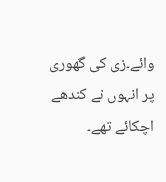وائے۔زی کی گھوری پر انہوں نے کندھے اچکائے تھے۔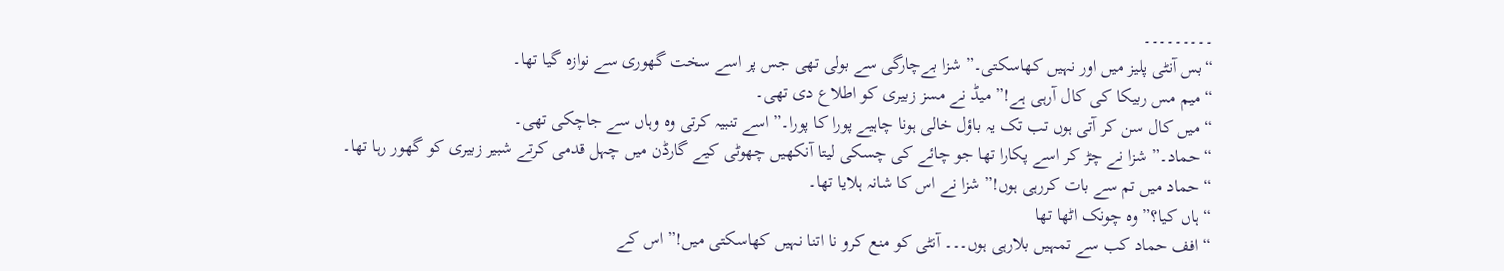۔۔۔۔۔۔۔۔۔
“بس آنٹی پلیز میں اور نہیں کھاسکتی۔” شزا بےچارگی سے بولی تھی جس پر اسے سخت گھوری سے نوازہ گیا تھا۔
“میم مس ربیکا کی کال آرہی ہے!” میڈ نے مسز زبیری کو اطلاع دی تھی۔
“میں کال سن کر آتی ہوں تب تک یہ باؤل خالی ہونا چاہیے پورا کا پورا۔” اسے تنبیہ کرتی وہ وہاں سے جاچکی تھی۔
“حماد۔” شزا نے چڑ کر اسے پکارا تھا جو چائے کی چسکی لیتا آنکھیں چھوٹی کیے گارڈن میں چہل قدمی کرتے شبیر زبیری کو گھور رہا تھا۔
“حماد میں تم سے بات کررہی ہوں!” شزا نے اس کا شانہ ہلایا تھا۔
“ہاں کیا؟” وہ چونک اٹھا تھا
“افف حماد کب سے تمہیں بلارہی ہوں۔۔۔ آنٹی کو منع کرو نا اتنا نہیں کھاسکتی میں!” اس کے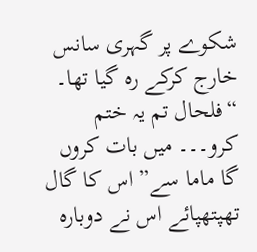شکوے پر گہری سانس خارج کرکے رہ گیا تھا۔
“فلحال تم یہ ختم کرو۔۔۔ میں بات کروں گا ماما سے” اس کا گال تھپتھپائے اس نے دوبارہ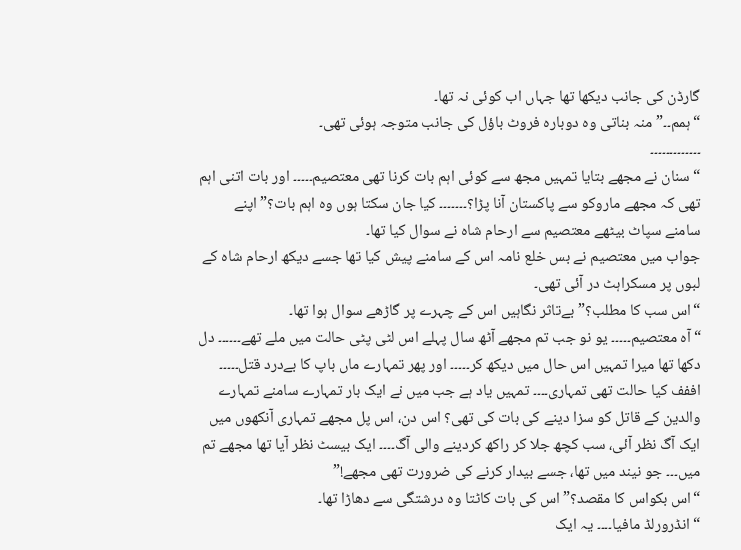گارڈن کی جانب دیکھا تھا جہاں اب کوئی نہ تھا۔
“ہمم۔۔” منہ بناتی وہ دوبارہ فروٹ باؤل کی جانب متوجہ ہوئی تھی۔
۔۔۔۔۔۔۔۔۔۔۔۔۔
“سنان نے مجھے بتایا تمہیں مجھ سے کوئی اہم بات کرنا تھی معتصیم۔۔۔۔۔ اور بات اتنی اہم تھی کہ مجھے ماروکو سے پاکستان آنا پڑا؟۔۔۔۔۔۔۔ کیا جان سکتا ہوں وہ اہم بات؟” اپنے سامنے سپاٹ بیٹھے معتصیم سے ارحام شاہ نے سوال کیا تھا۔
جواب میں معتصیم نے بس خلع نامہ اس کے سامنے پیش کیا تھا جسے دیکھ ارحام شاہ کے لبوں پر مسکراہٹ در آئی تھی۔
“اس سب کا مطلب؟” بےتاثر نگاہیں اس کے چہرے پر گاڑھے سوال ہوا تھا۔
“آہ معتصیم۔۔۔۔۔ یو نو جب تم مجھے آٹھ سال پہلے اس لٹی پٹی حالت میں ملے تھے۔۔۔۔۔۔ دل دکھا تھا میرا تمہیں اس حال میں دیکھ کر۔۔۔۔۔ اور پھر تمہارے ماں باپ کا بےدرد قتل۔۔۔۔۔ اففف کیا حالت تھی تمہاری۔۔۔۔ تمہیں یاد ہے جب میں نے ایک بار تمہارے سامنے تمہارے والدین کے قاتل کو سزا دینے کی بات کی تھی؟ اس دن، اس پل مجھے تمہاری آنکھوں میں ایک آگ نظر آئی، سب کچھ جلا کر راکھ کردینے والی آگ۔۔۔۔ ایک بیسٹ نظر آیا تھا مجھے تم میں۔۔۔ جو نیند میں تھا، جسے بیدار کرنے کی ضرورت تھی مجھے!”
“اس بکواس کا مقصد؟” اس کی بات کاٹتا وہ درشتگی سے دھاڑا تھا۔
“انڈرورلڈ مافیا۔۔۔۔ یہ ایک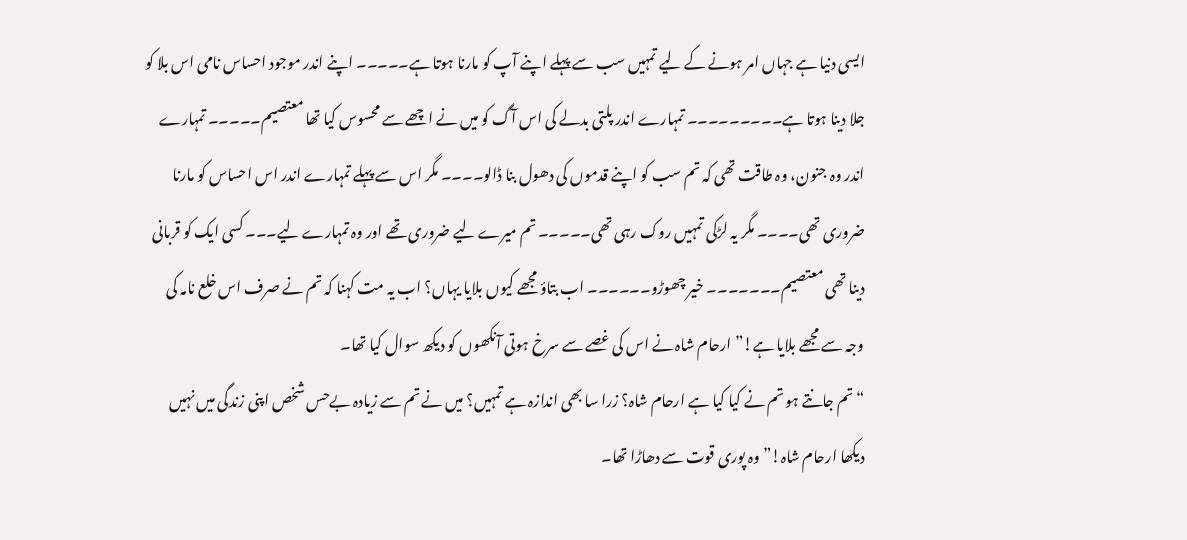ایسی دنیا ہے جہاں امر ہونے کے لیے تمہیں سب سے پہلے اپنے آپ کو مارنا ہوتا ہے۔۔۔۔۔ اپنے اندر موجود احساس نامی اس بلا کو جلا دینا ہوتا ہے۔۔۔۔۔۔۔۔۔ تمہارے اندر پلتی بدلے کی اس آگ کو میں نے اچھے سے محسوس کیا تھا معتصیم۔۔۔۔۔ تمہارے اندر وہ جنون، وہ طاقت تھی کہ تم سب کو اپنے قدموں کی دھول بنا ڈالو۔۔۔۔ مگر اس سے پہلے تمہارے اندر اس احساس کو مارنا ضروری تھی۔۔۔۔ مگر یہ لڑکی تمہیں روک رہی تھی۔۔۔۔۔ تم میرے لیے ضروری تھے اور وہ تمہارے لیے۔۔۔ کسی ایک کو قربانی دینا تھی معتصیم۔۔۔۔۔۔۔ خیر چھوڑو۔۔۔۔۔۔ اب بتاؤ مجھے کیوں بلایا یہاں؟ اب یہ مت کہنا کہ تم نے صرف اس خلع نامہ کی وجہ سے مجھے بلایا ہے!” ارحام شاہ نے اس کی غصے سے سرخ ہوتی آنکھوں کو دیکھ سوال کیا تھا۔
“تم جانتے ہو تم نے کیا کیا ہے ارحام شاہ؟ زرا سا بھی اندازہ ہے تمہیں؟ میں نے تم سے زیادہ بےحس شخص اپنی زندگی میں نہیں دیکھا ارحام شاہ!” وہ پوری قوت سے دھاڑا تھا۔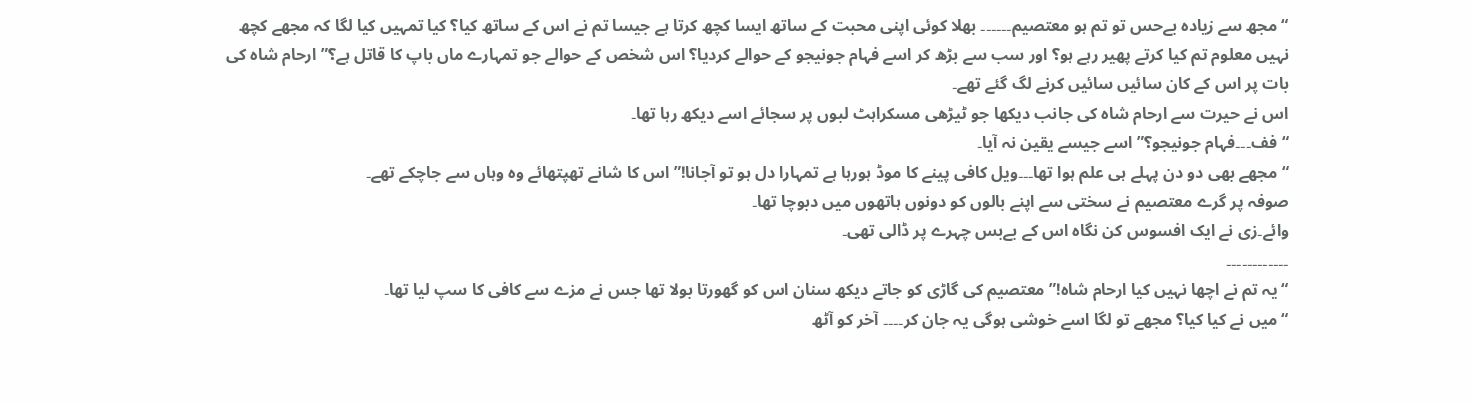“مجھ سے زیادہ بےحس تو تم ہو معتصیم۔۔۔۔۔۔ بھلا کوئی اپنی محبت کے ساتھ ایسا کچھ کرتا ہے جیسا تم نے اس کے ساتھ کیا؟ کیا تمہیں کیا لگا کہ مجھے کچھ نہیں معلوم تم کیا کرتے پھیر رہے ہو؟ اور سب سے بڑھ کر اسے فہام جونیجو کے حوالے کردیا؟ اس شخص کے حوالے جو تمہارے ماں باپ کا قاتل ہے؟” ارحام شاہ کی بات پر اس کے کان سائیں سائیں کرنے لگ گئے تھے۔
اس نے حیرت سے ارحام شاہ کی جانب دیکھا جو ٹیڑھی مسکراہٹ لبوں پر سجائے اسے دیکھ رہا تھا۔
“فف۔۔۔فہام جونیجو؟” اسے جیسے یقین نہ آیا۔
“مجھے بھی دو دن پہلے ہی علم ہوا تھا۔۔۔ویل کافی پینے کا موڈ ہورہا ہے تمہارا دل ہو تو آجانا!” اس کا شانے تھپتھائے وہ وہاں سے جاچکے تھے۔
صوفہ پر گرے معتصیم نے سختی سے اپنے بالوں کو دونوں ہاتھوں میں دبوچا تھا۔
وائے۔زی نے ایک افسوس کن نگاہ اس کے بےبس چہرے پر ڈالی تھی۔
۔۔۔۔۔۔۔۔۔۔۔۔
“یہ تم نے اچھا نہیں کیا ارحام شاہ!” معتصیم کی گاڑی کو جاتے دیکھ سنان اس کو گھورتا بولا تھا جس نے مزے سے کافی کا سپ لیا تھا۔
“میں نے کیا کیا؟ مجھے تو لگا اسے خوشی ہوگی یہ جان کر۔۔۔۔ آخر کو آٹھ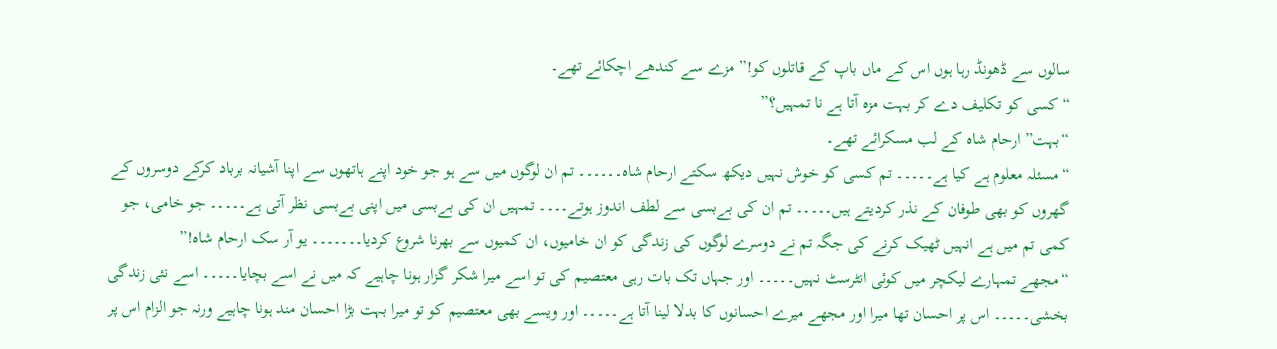سالوں سے ڈھونڈ رہا ہوں اس کے ماں باپ کے قاتلوں کو!” مزے سے کندھے اچکائے تھے۔
“کسی کو تکلیف دے کر بہت مزہ آتا ہے نا تمہیں؟”
“بہت” ارحام شاہ کے لب مسکرائے تھے۔
“مسئلہ معلوم ہے کیا ہے۔۔۔۔۔ تم کسی کو خوش نہیں دیکھ سکتے ارحام شاہ۔۔۔۔۔۔ تم ان لوگوں میں سے ہو جو خود اپنے ہاتھوں سے اپنا آشیانہ برباد کرکے دوسروں کے گھروں کو بھی طوفان کے نذر کردیتے ہیں۔۔۔۔۔ تم ان کی بےبسی سے لطف اندوز ہوتے۔۔۔۔ تمہیں ان کی بےبسی میں اپنی بےبسی نظر آتی ہے۔۔۔۔۔ جو خامی، جو کمی تم میں ہے انہیں ٹھیک کرنے کی جگہ تم نے دوسرے لوگوں کی زندگی کو ان خامیوں، ان کمیوں سے بھرنا شروع کردیا۔۔۔۔۔۔۔ یو آر سک ارحام شاہ!”
“مجھے تمہارے لیکچر میں کوئی انٹرسٹ نہیں۔۔۔۔۔ اور جہاں تک بات رہی معتصیم کی تو اسے میرا شکر گزار ہونا چاہیے کہ میں نے اسے بچایا۔۔۔۔۔ اسے نئی زندگی بخشی۔۔۔۔۔ اس پر احسان تھا میرا اور مجھے میرے احسانوں کا بدلا لینا آتا ہے۔۔۔۔۔ اور ویسے بھی معتصیم کو تو میرا بہت بڑا احسان مند ہونا چاہیے ورنہ جو الزام اس پر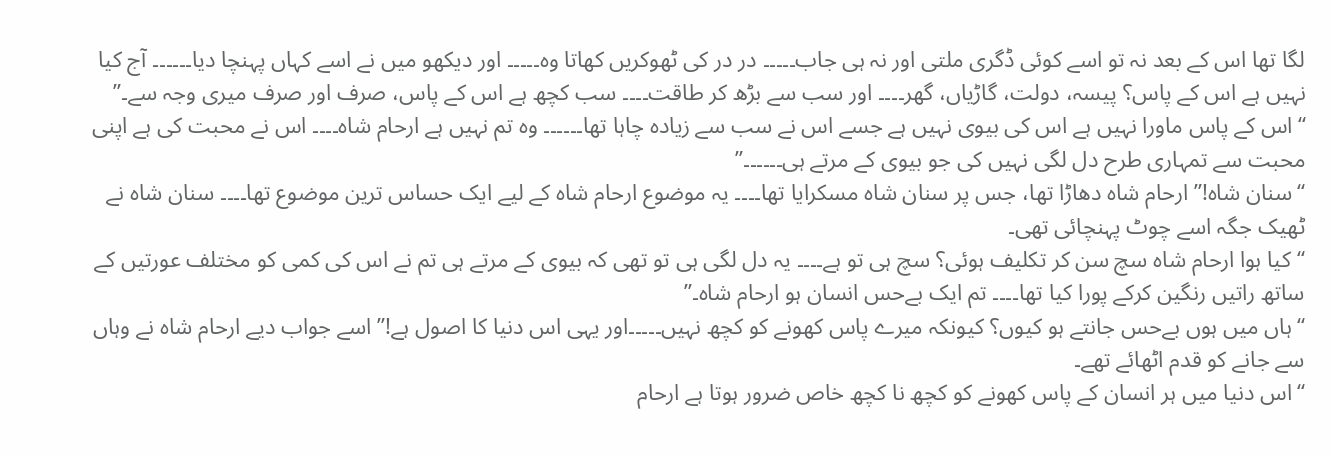لگا تھا اس کے بعد نہ تو اسے کوئی ڈگری ملتی اور نہ ہی جاب۔۔۔۔۔ در در کی ٹھوکریں کھاتا وہ۔۔۔۔۔ اور دیکھو میں نے اسے کہاں پہنچا دیا۔۔۔۔۔۔ آج کیا نہیں ہے اس کے پاس؟ پیسہ، دولت، گاڑیاں، گھر۔۔۔۔ اور سب سے بڑھ کر طاقت۔۔۔۔ سب کچھ ہے اس کے پاس، صرف اور صرف میری وجہ سے۔”
“اس کے پاس ماورا نہیں ہے اس کی بیوی نہیں ہے جسے اس نے سب سے زیادہ چاہا تھا۔۔۔۔۔۔ وہ تم نہیں ہے ارحام شاہ۔۔۔۔ اس نے محبت کی ہے اپنی محبت سے تمہاری طرح دل لگی نہیں کی جو بیوی کے مرتے ہی۔۔۔۔۔۔”
“سنان شاہ!” ارحام شاہ دھاڑا تھا، جس پر سنان شاہ مسکرایا تھا۔۔۔۔ یہ موضوع ارحام شاہ کے لیے ایک حساس ترین موضوع تھا۔۔۔۔ سنان شاہ نے ٹھیک جگہ اسے چوٹ پہنچائی تھی۔
“کیا ہوا ارحام شاہ سچ سن کر تکلیف ہوئی؟ سچ ہی تو ہے۔۔۔۔ یہ دل لگی ہی تو تھی کہ بیوی کے مرتے ہی تم نے اس کی کمی کو مختلف عورتیں کے ساتھ راتیں رنگین کرکے پورا کیا تھا۔۔۔۔ تم ایک بےحس انسان ہو ارحام شاہ۔”
“ہاں میں ہوں بےحس جانتے ہو کیوں؟ کیونکہ میرے پاس کھونے کو کچھ نہیں۔۔۔۔۔اور یہی اس دنیا کا اصول ہے!” اسے جواب دیے ارحام شاہ نے وہاں سے جانے کو قدم اٹھائے تھے۔
“اس دنیا میں ہر انسان کے پاس کھونے کو کچھ نا کچھ خاص ضرور ہوتا ہے ارحام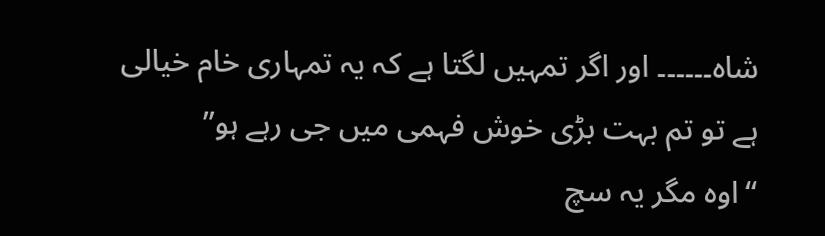شاہ۔۔۔۔۔۔ اور اگر تمہیں لگتا ہے کہ یہ تمہاری خام خیالی ہے تو تم بہت بڑی خوش فہمی میں جی رہے ہو”
“اوہ مگر یہ سچ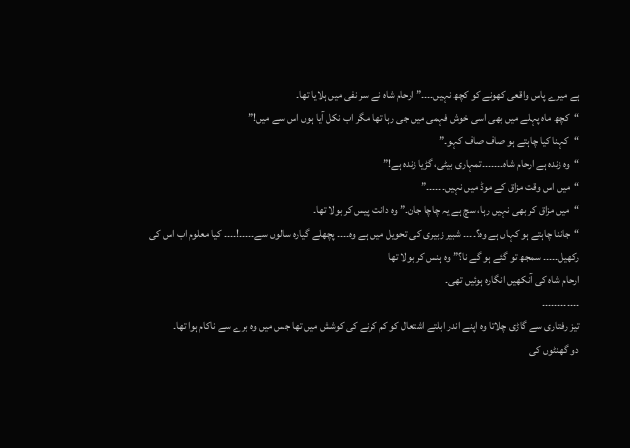ہے میرے پاس واقعی کھونے کو کچھ نہیں۔۔۔۔” ارحام شاہ نے سر نفی میں ہلایا تھا۔
“کچھ ماہ پہلے میں بھی اسی خوش فہمی میں جی رہا تھا مگر اب نکل آیا ہوں اس سے میں!”
“کہنا کیا چاہتے ہو صاف صاف کہو۔”
“وہ زندہ ہے ارحام شاہ۔۔۔۔۔۔۔تمہاری بیٹی، گڑیا زندہ ہے!”
“میں اس وقت مزاق کے موڈ میں نہیں۔۔۔۔۔۔”
“میں مزاق کر بھی نہیں رہا، سچ ہے یہ چاچا جان۔” وہ دانت پیس کر بولا تھا۔
“جاننا چاہتے ہو کہاں ہے وہ؟۔۔۔۔ شبیر زبیری کی تحویل میں ہے وہ۔۔۔۔ پچھلے گیارہ سالوں سے۔۔۔۔۔!۔۔۔۔ کیا معلوم اب اس کی رکھیل۔۔۔۔۔ سمجھ تو گئے ہو گے نا؟” وہ ہنس کر بولا تھا
ارحام شاہ کی آنکھیں انگارہ ہوئیں تھی۔
۔۔۔۔۔۔۔۔۔۔۔۔
تیز رفتاری سے گاڑی چلاتا وہ اپنے اندر ابلتے اشتعال کو کم کرنے کی کوشش میں تھا جس میں وہ برے سے ناکام ہوا تھا۔
دو گھنٹوں کی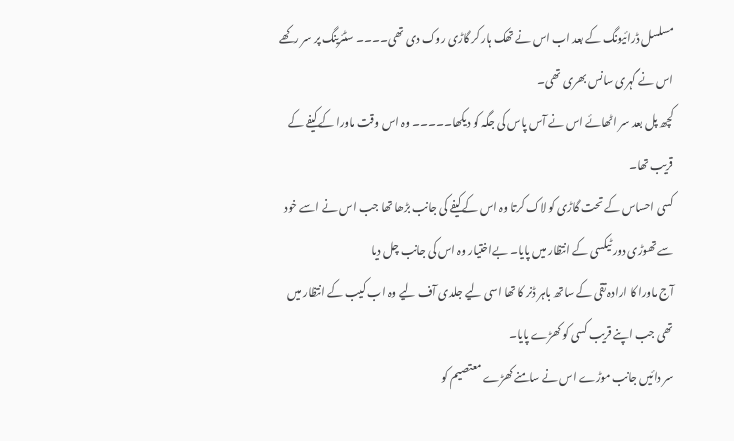مسلسل ڈرائیونگ کے بعد اب اس نے تھک ہار کر گاڑی روک دی تھی۔۔۔۔ سٹئرینگ پر سر رکھے اس نے گہری سانس بھری تھی۔
کچھ پل بعد سر اٹھائے اس نے آس پاس کی جگہ کو دیکھا۔۔۔۔۔ وہ اس وقت ماورا کے کیفے کے قریب تھا۔
کسی احساس کے تحت گاڑی کو لاک کرتا وہ اس کے کیفے کی جانب بڑھا تھا جب اس نے اسے خود سے تھوڑی دور ٹیکسی کے انتظار میں پایا۔ بےاختیار وہ اس کی جانب چل دیا
آج ماورا کا ارادہ تقی کے ساتھ باہر ڈنر کا تھا اسی لیے جلدی آف لیے وہ اب کیب کے انتظار میں تھی جب اپنے قریب کسی کو کھڑے پایا۔
سر دائیں جانب موڑے اس نے سامنے کھڑے معتصیم کو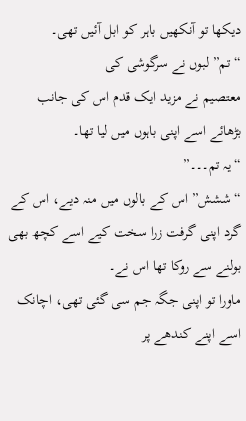دیکھا تو آنکھیں باہر کو ابل آئیں تھی۔
“تم” لبوں نے سرگوشی کی
معتصیم نے مزید ایک قدم اس کی جانب بڑھائے اسے اپنی باہوں میں لیا تھا۔
“یہ تم۔۔۔”
“ششش” اس کے بالوں میں منہ دیے، اس کے گرد اپنی گرفت زرا سخت کیے اسے کچھ بھی بولنے سے روکا تھا اس نے۔
ماورا تو اپنی جگہ جم سی گئی تھی، اچانک اسے اپنے کندھے پر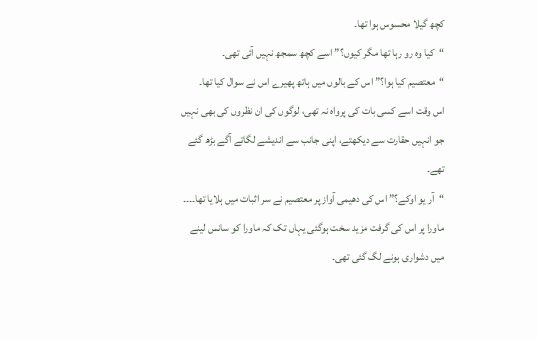کچھ گیلا محسوس ہوا تھا۔
“کیا وہ رو رہا تھا مگر کیوں؟” اسے کچھ سمجھ نہیں آئی تھی۔
“معتصیم کیا ہوا؟” اس کے بالوں میں ہاتھ پھیرے اس نے سوال کیا تھا۔
اس وقت اسے کسی بات کی پرواہ نہ تھی، لوگوں کی ان نظروں کی بھی نہیں جو انہیں حقارت سے دیکھتے، اپنی جانب سے اندیشے لگاتے آگے بڑھ گئے تھے۔
“آر یو اوکے؟” اس کی دھیمی آواز پر معتصیم نے سر اثبات میں ہلایا تھا۔۔۔۔ ماورا پر اس کی گرفت مزید سخت ہوگئی یہاں تک کہ ماورا کو سانس لینے میں دشواری ہونے لگ گئی تھی۔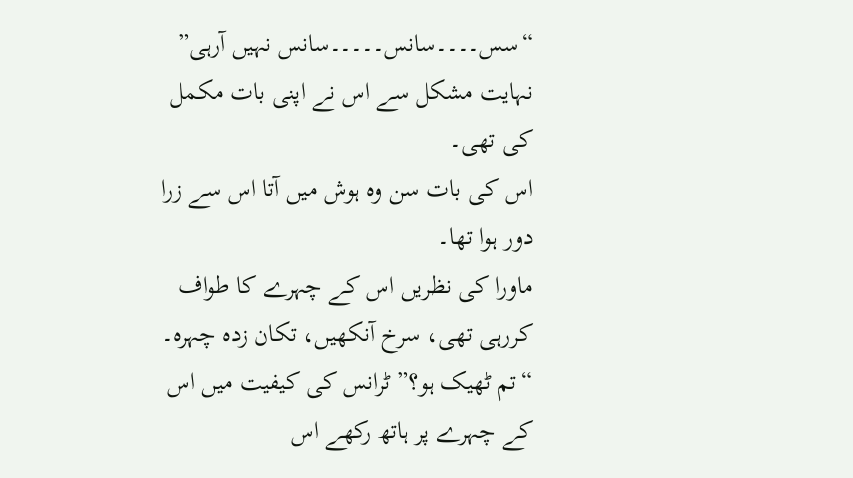“سس۔۔۔۔سانس۔۔۔۔۔سانس نہیں آرہی” نہایت مشکل سے اس نے اپنی بات مکمل کی تھی۔
اس کی بات سن وہ ہوش میں آتا اس سے زرا دور ہوا تھا۔
ماورا کی نظریں اس کے چہرے کا طواف کررہی تھی، سرخ آنکھیں، تکان زدہ چہرہ۔
“تم ٹھیک ہو؟” ٹرانس کی کیفیت میں اس کے چہرے پر ہاتھ رکھے اس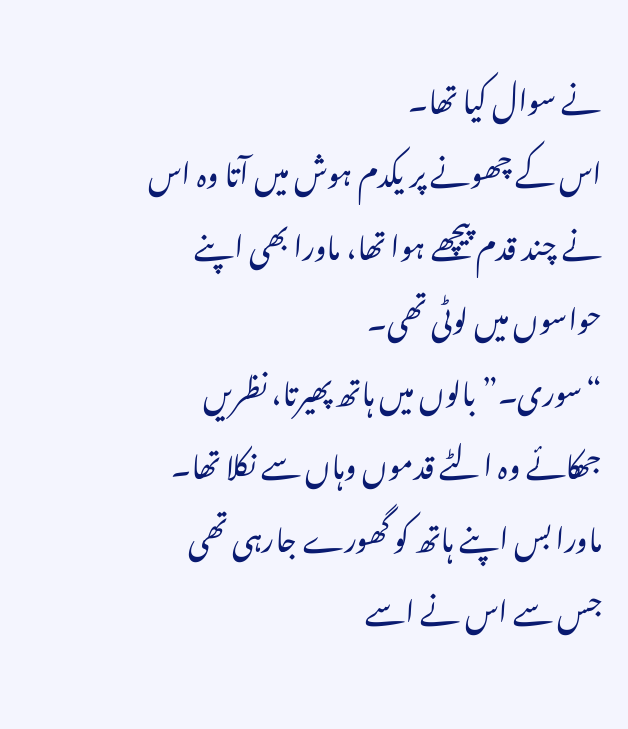نے سوال کیا تھا۔
اس کے چھونے پر یکدم ہوش میں آتا وہ اس نے چند قدم پیچھے ہوا تھا، ماورا بھی اپنے حواسوں میں لوٹی تھی۔
“سوری۔” بالوں میں ہاتھ پھیرتا، نظریں جھکائے وہ الٹے قدموں وہاں سے نکلا تھا۔
ماورا بس اپنے ہاتھ کو گھورے جارہی تھی جس سے اس نے اسے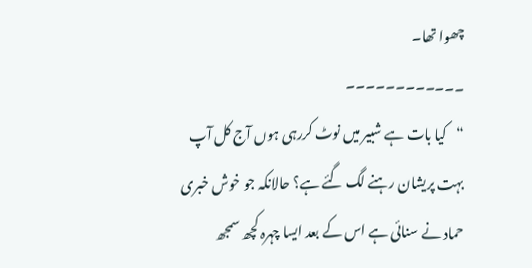چھوا تھا۔
۔۔۔۔۔۔۔۔۔۔۔۔
“کیا بات ہے شبیر میں نوٹ کررہی ہوں آج کل آپ بہت پریشان رہنے لگ گئے ہے؟ حالانکہ جو خوش خبری حماد نے سنائی ہے اس کے بعد ایسا چہرہ کچھ سمجھ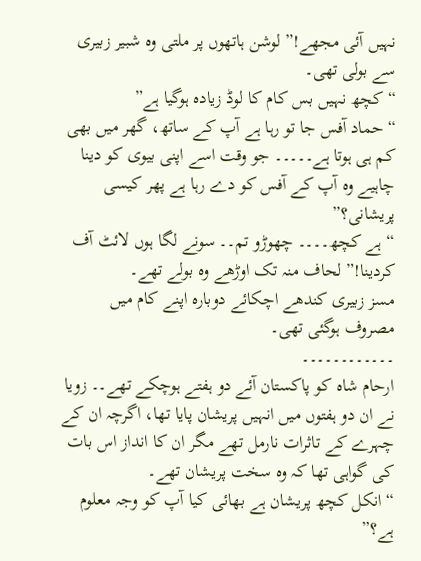نہیں آئی مجھے!” لوشن ہاتھوں پر ملتی وہ شبیر زبیری سے بولی تھی۔
“کچھ نہیں بس کام کا لوڈ زیادہ ہوگیا ہے”
“حماد آفس جا تو رہا ہے آپ کے ساتھ، گھر میں بھی کم ہی ہوتا ہے۔۔۔۔۔ جو وقت اسے اپنی بیوی کو دینا چاہیے وہ آپ کے آفس کو دے رہا ہے پھر کیسی پریشانی؟”
“ہے کچھ۔۔۔۔ چھوڑو تم۔۔ سونے لگا ہوں لائٹ آف کردینا!” لحاف منہ تک اوڑھے وہ بولے تھے۔
مسز زبیری کندھے اچکائے دوبارہ اپنے کام میں مصروف ہوگئی تھی۔
۔۔۔۔۔۔۔۔۔۔۔۔
ارحام شاہ کو پاکستان آئے دو ہفتے ہوچکے تھے۔۔ زویا نے ان دو ہفتوں میں انہیں پریشان پایا تھا، اگرچہ ان کے چہرے کے تاثرات نارمل تھے مگر ان کا انداز اس بات کی گواہی تھا کہ وہ سخت پریشان تھے۔
“انکل کچھ پریشان ہے بھائی کیا آپ کو وجہ معلوم ہے؟”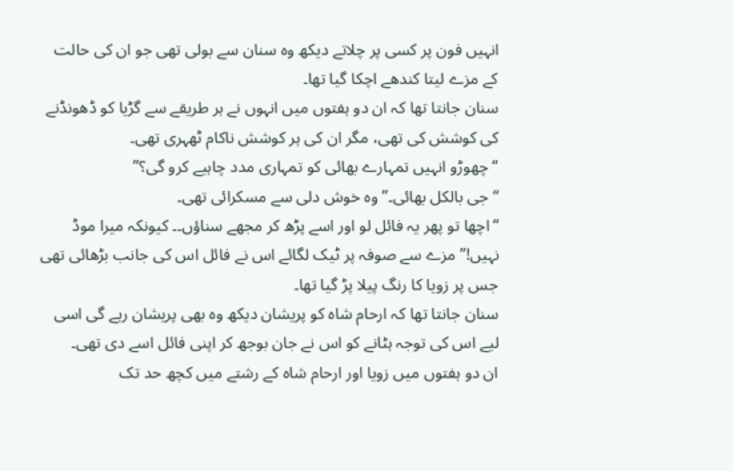انہیں فون پر کسی پر چلاتے دیکھ وہ سنان سے بولی تھی جو ان کی حالت کے مزے لیتا کندھے اچکا گیا تھا۔
سنان جانتا تھا کہ ان دو ہفتوں میں انہوں نے ہر طریقے سے گڑیا کو ڈھونڈنے کی کوشش کی تھی، مگر ان کی ہر کوشش ناکام ٹھہری تھی۔
“چھوڑو انہیں تمہارے بھائی کو تمہاری مدد چاہیے کرو گی؟”
“جی بالکل بھائی۔” وہ خوش دلی سے مسکرائی تھی۔
“اچھا تو پھر یہ فائل لو اور اسے پڑھ کر مجھے سناؤں۔۔ کیونکہ میرا موڈ نہیں!” مزے سے صوفہ پر ٹیک لگائے اس نے فائل اس کی جانب بڑھائی تھی جس پر زویا کا رنگ پیلا پڑ گیا تھا۔
سنان جانتا تھا کہ ارحام شاہ کو پریشان دیکھ وہ بھی پریشان رہے گی اسی لیے اس کی توجہ ہٹانے کو اس نے جان بوجھ کر اپنی فائل اسے دی تھی۔
ان دو ہفتوں میں زویا اور ارحام شاہ کے رشتے میں کچھ حد تک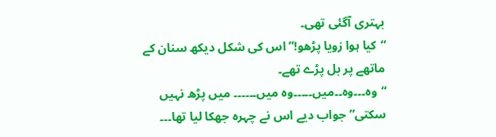بہتری آگئی تھی۔
“کیا ہوا زویا پڑھو!” اس کی شکل دیکھ سنان کے ماتھے پر بل پڑے تھے۔
“وہ۔۔۔وہ۔۔میں۔۔۔۔۔وہ میں۔۔۔۔۔۔ میں پڑھ نہیں سکتی” جواب دیے اس نے چہرہ جھکا لیا تھا۔۔۔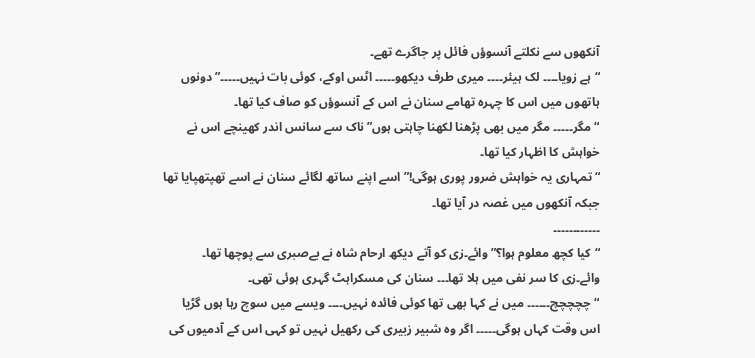آنکھوں سے نکلتے آنسوؤں فائل پر جاگرے تھے۔
“ہے زویا۔۔۔۔ لک ہیئر۔۔۔۔ میری طرف دیکھو۔۔۔۔۔ اٹس اوکے، کوئی بات نہیں۔۔۔۔۔” دونوں ہاتھوں میں اس کا چہرہ تھامے سنان نے اس کے آنسوؤں کو صاف کیا تھا۔
“مگر۔۔۔۔۔ مگر میں بھی پڑھنا لکھنا چاہتی ہوں” ناک سے سانس اندر کھینچے اس نے خواہش کا اظہار کیا تھا۔
“تمہاری یہ خواہش ضرور پوری ہوگی!” اسے اپنے ساتھ لگائے سنان نے اسے تھپتھپایا تھا جبکہ آنکھوں میں غصہ در آیا تھا۔
۔۔۔۔۔۔۔۔۔۔۔۔
“کیا کچھ معلوم ہوا؟” وائے۔زی کو آتے دیکھ ارحام شاہ نے بےصبری سے پوچھا تھا۔
وائے۔زی کا سر نفی میں ہلا تھا۔۔۔ سنان کی مسکراہٹ گہری ہوئی تھی۔
“چچچچچ۔۔۔۔۔۔ میں نے کہا بھی تھا کوئی فائدہ نہیں۔۔۔۔ ویسے میں سوچ رہا ہوں گڑیا اس وقت کہاں ہوگی۔۔۔۔۔ اگر وہ شبیر زبیری کی رکھیل نہیں تو کہی اس کے آدمیوں کی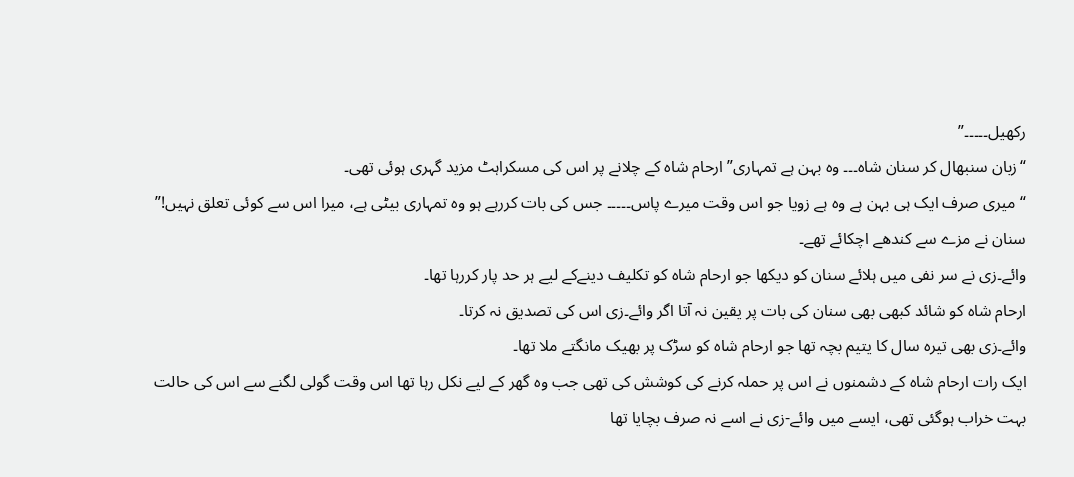رکھیل۔۔۔۔۔”
“زبان سنبھال کر سنان شاہ۔۔۔ وہ بہن ہے تمہاری” ارحام شاہ کے چلانے پر اس کی مسکراہٹ مزید گہری ہوئی تھی۔
“میری صرف ایک ہی بہن ہے وہ ہے زویا جو اس وقت میرے پاس۔۔۔۔۔ جس کی بات کررہے ہو وہ تمہاری بیٹی ہے، میرا اس سے کوئی تعلق نہیں!” سنان نے مزے سے کندھے اچکائے تھے۔
وائے۔زی نے سر نفی میں ہلائے سنان کو دیکھا جو ارحام شاہ کو تکلیف دینےکے لیے ہر حد پار کررہا تھا۔
ارحام شاہ کو شائد کبھی بھی سنان کی بات پر یقین نہ آتا اگر وائے۔زی اس کی تصدیق نہ کرتا۔
وائے۔زی بھی تیرہ سال کا یتیم بچہ تھا جو ارحام شاہ کو سڑک پر بھیک مانگتے ملا تھا۔
ایک رات ارحام شاہ کے دشمنوں نے اس پر حملہ کرنے کی کوشش کی تھی جب وہ گھر کے لیے نکل رہا تھا اس وقت گولی لگنے سے اس کی حالت بہت خراب ہوگئی تھی، ایسے میں وائے-زی نے اسے نہ صرف بچایا تھا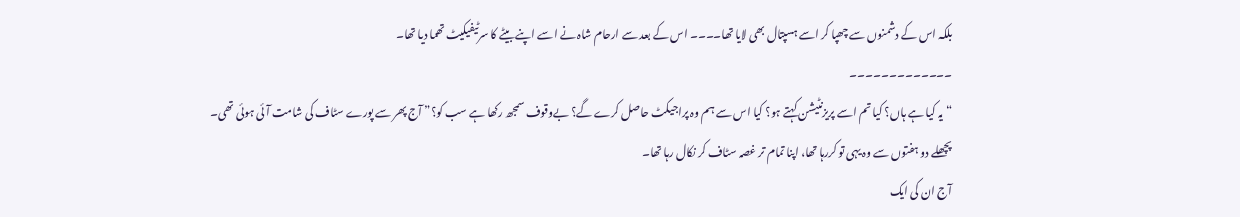بلکہ اس کے دشمنوں سے چھپا کر اسے ہسپتال بھی لایا تھا۔۔۔۔ اس کے بعد سے ارحام شاہ نے اسے اپنے بیٹے کا سرٹیفیکیٹ تھما دیا تھا۔
۔۔۔۔۔۔۔۔۔۔۔۔۔
“یہ کیا ہے ہاں؟ کیا تم اسے پریزنٹیشن کہتے ہو؟ کیا اس سے ہم وہ پراجیکٹ حاصل کرے گے؟ بےوقوف سمجھ رکھا ہے سب کو؟” آج پھر سے پورے سٹاف کی شامت آئی ہوئی تھی۔
پچھلے دو ہفتوں سے وہ یہی تو کررہا تھا، اپنا تمام تر غصہ سٹاف کر نکال رہا تھا۔
آج ان کی ایک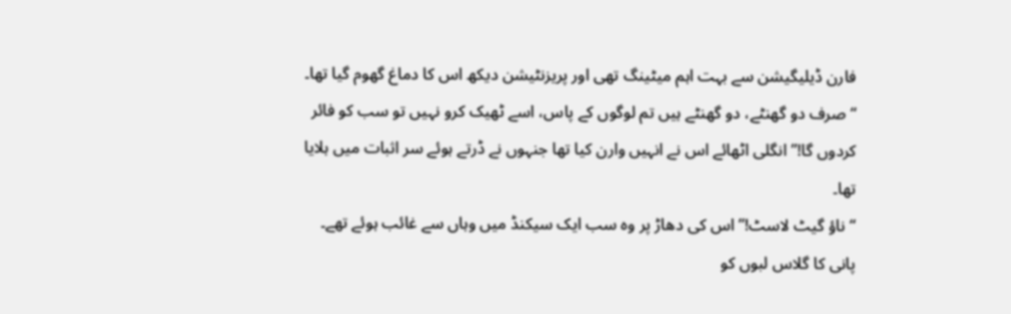فارن ڈیلیگیشن سے بہت اہم میٹینگ تھی اور پریزنٹیشن دیکھ اس کا دماغ گھوم گیا تھا۔
“صرف دو گھنٹے، دو گھنٹے ہیں تم لوگوں کے پاس، اسے ٹھیک کرو نہیں تو سب کو فائر کردوں گا!” انگلی اٹھائے اس نے انہیں وارن کیا تھا جنہوں نے ڈرتے ہوئے سر اثبات میں ہلایا تھا۔
“ناؤ گیٹ لاسٹ!” اس کی دھاڑ پر وہ سب ایک سیکنڈ میں وہاں سے غائب ہوئے تھے۔
پانی کا گلاس لبوں کو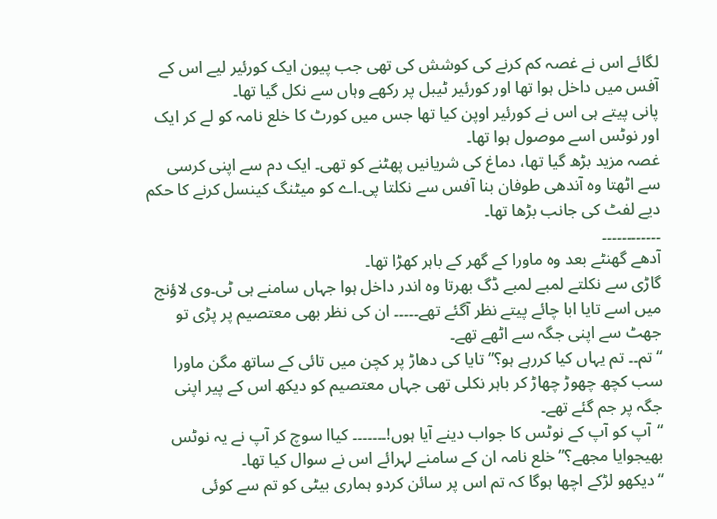لگائے اس نے غصہ کم کرنے کی کوشش کی تھی جب پیون ایک کورئیر لیے اس کے آفس میں داخل ہوا تھا اور کورئیر ٹیبل پر رکھے وہاں سے نکل گیا تھا۔
پانی پیتے ہی اس نے کورئیر اوپن کیا تھا جس میں کورٹ کا خلع نامہ کو لے کر ایک اور نوٹس اسے موصول ہوا تھا۔
غصہ مزید بڑھ گیا تھا، دماغ کی شریانیں پھٹنے کو تھی۔ ایک دم سے اپنی کرسی سے اٹھتا وہ آندھی طوفان بنا آفس سے نکلتا پی۔اے کو میٹنگ کینسل کرنے کا حکم دیے لفٹ کی جانب بڑھا تھا۔
۔۔۔۔۔۔۔۔۔۔۔۔
آدھے گھنٹے بعد وہ ماورا کے گھر کے باہر کھڑا تھا۔
گاڑی سے نکلتے لمبے لمبے ڈگ بھرتا وہ اندر داخل ہوا جہاں سامنے ہی ٹی۔وی لاؤنج میں اسے تایا ابا چائے پیتے نظر آگئے تھے۔۔۔۔۔ ان کی نظر بھی معتصیم پر پڑی تو جھٹ سے اپنی جگہ سے اٹھے تھے۔
“تم۔۔ تم یہاں کیا کررہے ہو؟” تایا کی دھاڑ پر کچن میں تائی کے ساتھ مگن ماورا سب کچھ چھوڑ چھاڑ کر باہر نکلی تھی جہاں معتصیم کو دیکھ اس کے پیر اپنی جگہ پر جم گئے تھے۔
“آپ کو آپ کے نوٹس کا جواب دینے آیا ہوں!۔۔۔۔۔۔۔ کیاا سوچ کر آپ نے یہ نوٹس بھیجوایا مجھے؟” خلع نامہ ان کے سامنے لہرائے اس نے سوال کیا تھا۔
“دیکھو لڑکے اچھا ہوگا کہ تم اس پر سائن کردو ہماری بیٹی کو تم سے کوئی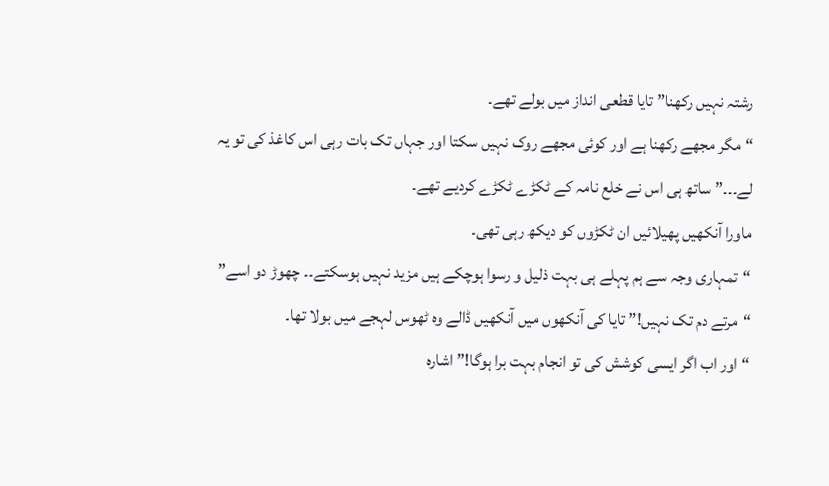رشتہ نہیں رکھنا” تایا قطعی انداز میں بولے تھے۔
“مگر مجھے رکھنا ہے اور کوئی مجھے روک نہیں سکتا اور جہاں تک بات رہی اس کاغذ کی تو یہ لے۔۔۔” ساتھ ہی اس نے خلع نامہ کے ٹکڑے ٹکڑے کردیے تھے۔
ماورا آنکھیں پھیلائیں ان ٹکڑوں کو دیکھ رہی تھی۔
“تمہاری وجہ سے ہم پہلے ہی بہت ذلیل و رسوا ہوچکے ہیں مزید نہیں ہوسکتے۔۔ چھوڑ دو اسے”
“مرتے دم تک نہیں!” تایا کی آنکھوں میں آنکھیں ڈالے وہ ٹھوس لہجے میں بولا تھا۔
“اور اب اگر ایسی کوشش کی تو انجام بہت برا ہوگا!” اشارہ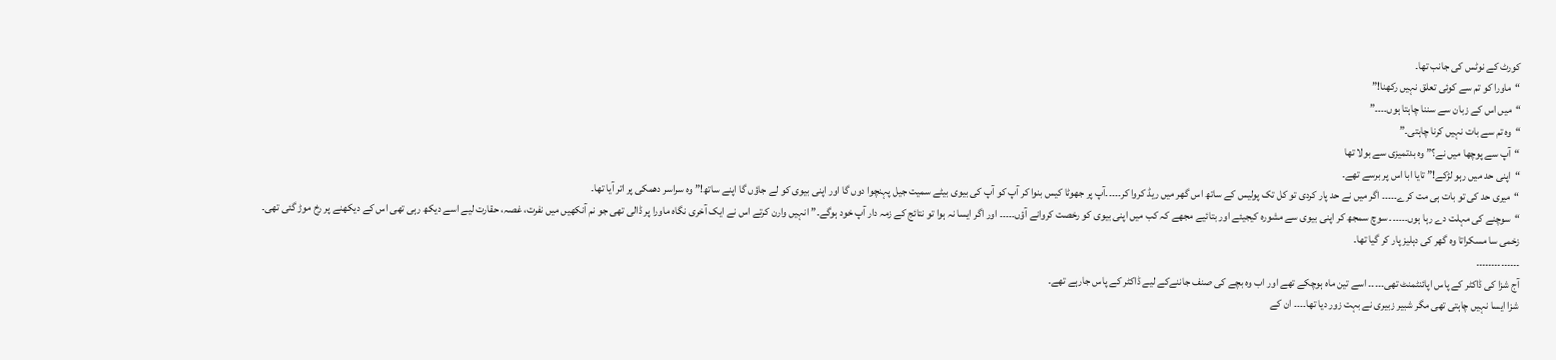کورٹ کے نوٹس کی جانب تھا۔
“ماورا کو تم سے کوئی تعلق نہیں رکھنا!”
“میں اس کے زبان سے سننا چاہتا ہوں۔۔۔۔”
“وہ تم سے بات نہیں کرنا چاہتی۔”
“آپ سے پوچھا میں نے؟” وہ بدتمیزی سے بولا تھا
“اپنی حد میں رہو لڑکے!” تایا ابا اس پر برسے تھے۔
“میری حد کی تو بات ہی مت کرے۔۔۔۔۔ اگر میں نے حد پار کردی تو کل تک پولیس کے ساتھ اس گھر میں ریڈ کروا کر۔۔۔۔۔آپ پر جھوٹا کیس بنوا کر آپ کو آپ کی بیوی بیٹے سمیت جیل پہنچوا دوں گا اور اپنی بیوی کو لے جاؤں گا اپنے ساتھ!” وہ سراسر دھمکی پر اتر آیا تھا۔
“سوچنے کی مہلت دے رہا ہوں۔۔۔۔۔۔ سوچ سمجھ کر اپنی بیوی سے مشورہ کیجیئے اور بتائیے مجھے کہ کب میں اپنی بیوی کو رخصت کروانے آؤں۔۔۔۔۔ اور اگر ایسا نہ ہوا تو نتائج کے زمہ دار آپ خود ہوگے۔” انہیں وارن کرتے اس نے ایک آخری نگاہ ماورا پر ڈالی تھی جو نم آنکھیں میں نفرت، غصہ، حقارت لیے اسے دیکھ رہی تھی اس کے دیکھنے پر رخ موڑ گئی تھی۔
زخمی سا مسکراتا وہ گھر کی دہلیز پار کر گیا تھا۔
۔۔۔۔۔۔۔۔۔۔۔۔۔۔
آج شزا کی ڈاکٹر کے پاس اپائنٹمنٹ تھی۔۔۔۔۔ اسے تین ماہ ہوچکے تھے اور اب وہ بچے کی صنف جاننےکے لیے ڈاکٹر کے پاس جارہے تھے۔
شزا ایسا نہیں چاہتی تھی مگر شبیر زبیری نے بہت زور دیا تھا۔۔۔۔ ان کے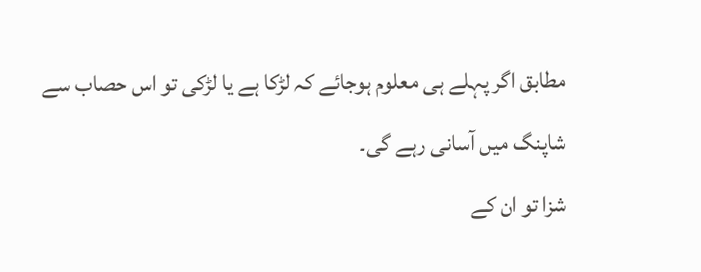مطابق اگر پہلے ہی معلوم ہوجائے کہ لڑکا ہے یا لڑکی تو اس حصاب سے شاپنگ میں آسانی رہے گی۔
شزا تو ان کے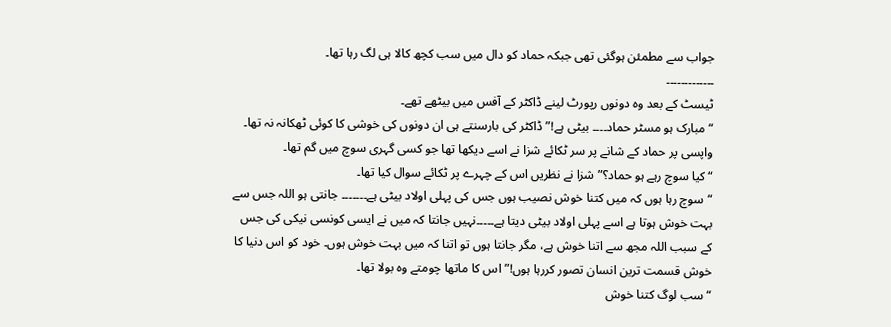جواب سے مطمئن ہوگئی تھی جبکہ حماد کو دال میں سب کچھ کالا ہی لگ رہا تھا۔
۔۔۔۔۔۔۔۔۔۔۔۔۔
ٹیسٹ کے بعد وہ دونوں رپورٹ لینے ڈاکٹر کے آفس میں بیٹھے تھے۔
“مبارک ہو مسٹر حماد۔۔۔۔ بیٹی ہے!” ڈاکٹر کی بارسنتے ہی ان دونوں کی خوشی کا کوئی ٹھکانہ نہ تھا۔
واپسی پر حماد کے شانے پر سر ٹکائے شزا نے اسے دیکھا تھا جو کسی گہری سوچ میں گم تھا۔
“کیا سوچ رہے ہو حماد؟” شزا نے نظریں اس کے چہرے پر ٹکائے سوال کیا تھا۔
“سوچ رہا ہوں کہ میں کتنا خوش نصیب ہوں جس کی پہلی اولاد بیٹی ہے۔۔۔۔۔۔۔ جانتی ہو اللہ جس سے بہت خوش ہوتا ہے اسے پہلی اولاد بیٹی دیتا ہے۔۔۔۔۔نہیں جانتا کہ میں نے ایسی کونسی نیکی کی جس کے سبب اللہ مجھ سے اتنا خوش ہے، مگر جانتا ہوں تو اتنا کہ میں بہت خوش ہوں۔ خود کو اس دنیا کا خوش قسمت ترین انسان تصور کررہا ہوں!” اس کا ماتھا چومتے وہ بولا تھا۔
“سب لوگ کتنا خوش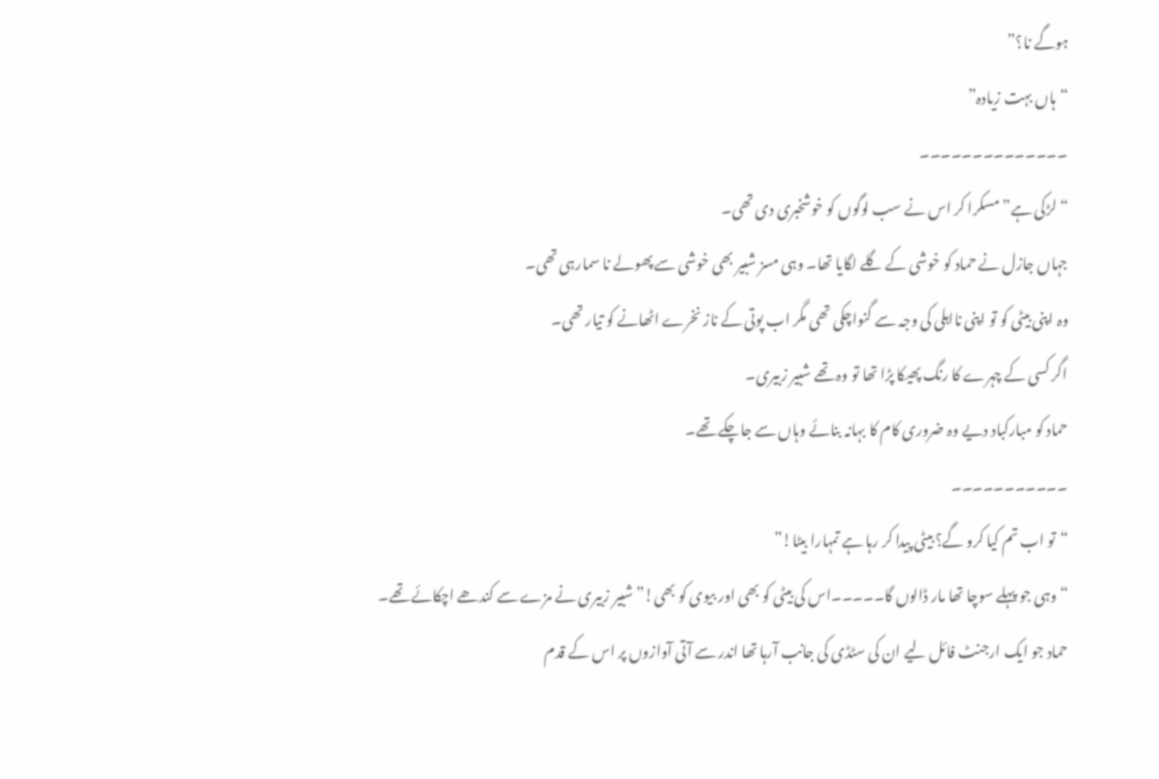ہوگے نا؟”
“ہاں بہت زیادہ”
۔۔۔۔۔۔۔۔۔۔۔۔۔۔
“لڑکی ہے” مسکرا کر اس نے سب لوگوں کو خوشخبری دی تھی۔
جہاں جازل نے حماد کو خوشی کے گلے لگایا تھا۔ وہی مسز شبیر بھی خوشی سے پھولے نا سمارہی تھی۔
وہ اپنی بیٹی کو تو اپنی نااہلی کی وجہ سے گنواچکی تھی مگر اب پوتی کے ناز نخرے اٹھانے کو تیار تھی۔
اگر کسی کے چہرے کا رنگ پھیکا پڑا تھا تو وہ تھے شبیر زبیری۔
حماد کو مبارکباد دیے وہ ضروری کام کا بہانہ بنائے وہاں سے جاچکے تھے۔
۔۔۔۔۔۔۔۔۔۔۔
“تو اب تم کیا کرو گے؟ بیٹی پیدا کر رہا ہے تمہارا بیٹا!”
“وہی جو پہلے سوچا تھا مار ڈالوں گا۔۔۔۔۔اس کی بیٹی کو بھی اور بیوی کو بھی!” شبیر زبیری نے مزے سے کندھے اچکائے تھے۔
حماد جو ایک ارجنٹ فائل لیے ان کی سٹڈی کی جانب آرہا تھا اندر سے آتی آوازوں پر اس کے قدم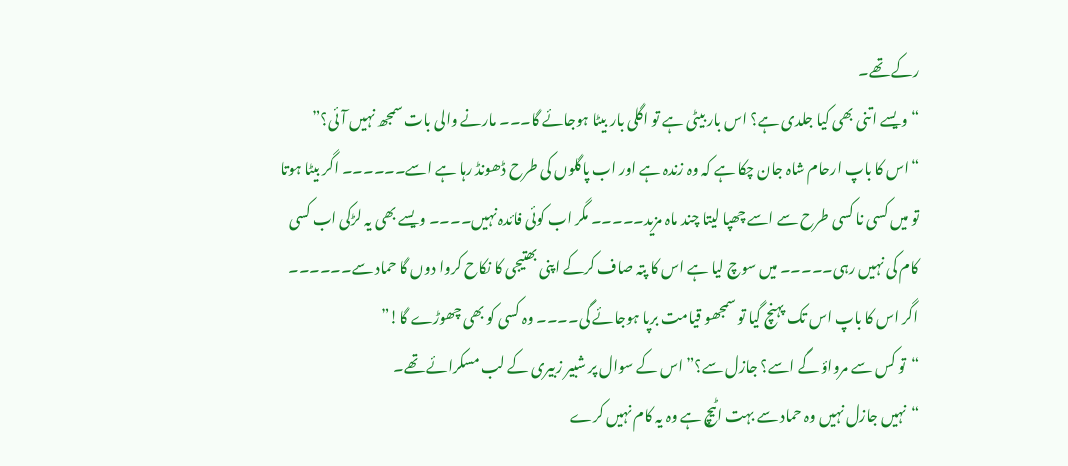رکے تھے۔
“ویسے اتنی بھی کیا جلدی ہے؟ اس بار بیٹی ہے تو اگلی بار بیٹا ہوجائے گا۔۔۔ مارنے والی بات سمجھ نہیں آئی؟”
“اس کا باپ ارحام شاہ جان چکا ہے کہ وہ زندہ ہے اور اب پاگلوں کی طرح ڈھونڈ رہا ہے اسے۔۔۔۔۔۔ اگر بیٹا ہوتا تو میں کسی نا کسی طرح سے اسے چھپا لیتا چند ماہ مزید۔۔۔۔۔ مگر اب کوئی فائدہ نہیں۔۔۔۔ ویسے بھی یہ لڑکی اب کسی کام کی نہیں رہی۔۔۔۔۔ میں سوچ لیا ہے اس کا پتہ صاف کرکے اپنی بھتیجی کا نکاح کروا دوں گا حماد سے۔۔۔۔۔۔ اگر اس کا باپ اس تک پہنچ گیا تو سمجھو قیامت برپا ہوجائے گی۔۔۔۔ وہ کسی کو بھی چھوڑے گا!”
“تو کس سے مرواؤ گے اسے؟ جازل سے؟” اس کے سوال پر شبیر زبیری کے لب مسکرائے تھے۔
“نہیں جازل نہیں وہ حماد سے بہت اٹیچ ہے وہ یہ کام نہیں کرے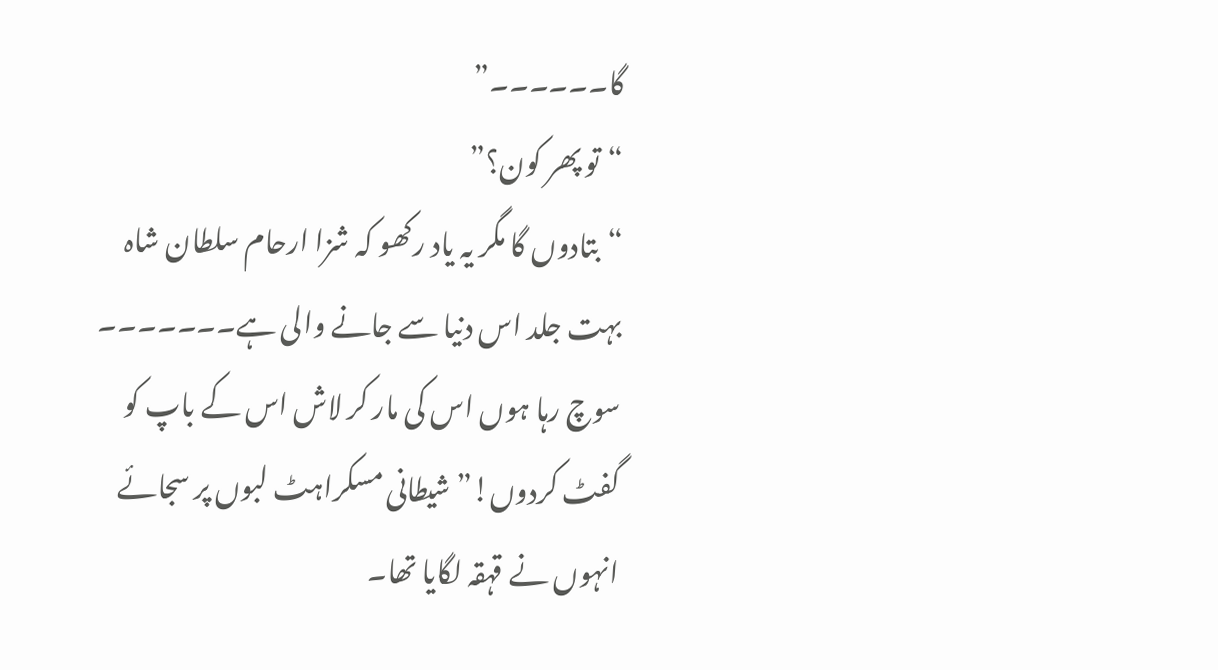گا۔۔۔۔۔۔”
“تو پھر کون؟”
“بتادوں گا مگر یہ یاد رکھو کہ شزا ارحام سلطان شاہ بہت جلد اس دنیا سے جانے والی ہے۔۔۔۔۔۔۔ سوچ رہا ہوں اس کی مار کر لاش اس کے باپ کو گفٹ کردوں!” شیطانی مسکراہٹ لبوں پر سجائے انہوں نے قہقہ لگایا تھا۔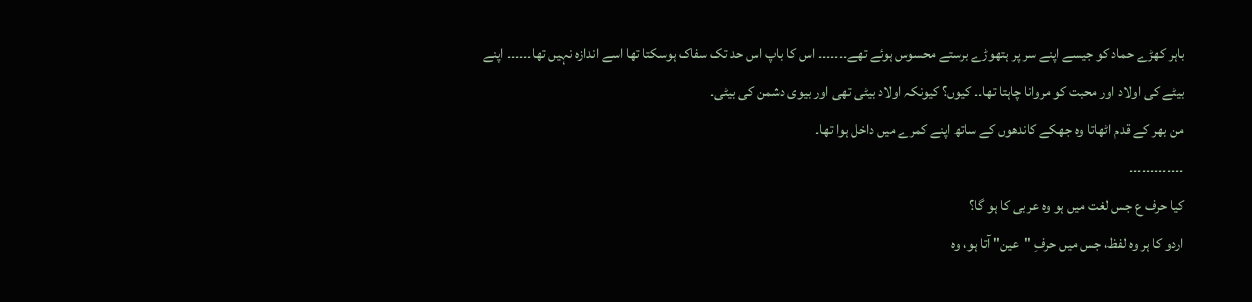باہر کھڑے حماد کو جیسے اپنے سر پر ہتھوڑے برستے محسوس ہوئے تھے۔۔۔۔۔۔۔ اس کا باپ اس حد تک سفاک ہوسکتا تھا اسے اندازہ نہیں تھا۔۔۔۔۔۔ اپنے بیٹے کی اولاد اور محبت کو مروانا چاہتا تھا۔۔ کیوں؟ کیونکہ اولاد بیٹی تھی اور بیوی دشمن کی بیٹی۔
من بھر کے قدم اٹھاتا وہ جھکے کاندھوں کے ساتھ اپنے کمرے میں داخل ہوا تھا۔
۔۔۔۔۔۔۔۔۔۔۔۔۔
کیا حرف ع جس لغت میں ہو وہ عربی کا ہو گا؟
اردو کا ہر وہ لفظ، جس میں حرفِ "عین" آتا ہو، وہ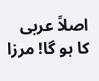اصلاً عربی کا ہو گا! مرزا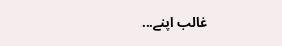غالب اپنے...